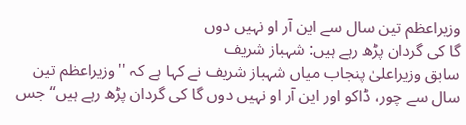وزیراعظم تین سال سے این آر او نہیں دوں
گا کی گردان پڑھ رہے ہیں: شہباز شریف
سابق وزیراعلیٰ پنجاب میاں شہباز شریف نے کہا ہے کہ ''وزیراعظم تین سال سے چور، ڈاکو اور این آر او نہیں دوں گا کی گردان پڑھ رہے ہیں‘‘ جس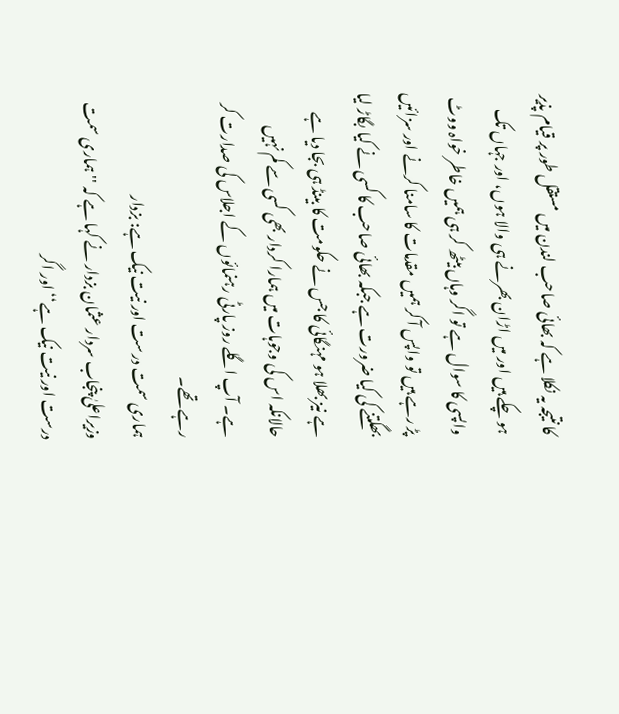کا نتیجہ یہ نکلا ہے کہ بھائی صاحب لندن میں مستقل طور پر قیام پذیر ہو چکے ہیں اور میں اڑان بھرنے ہی والا ہوں، اور جہاں تک واپسی کا سوال ہے تو اگر وہاں بیٹھ کر ہی ہمیں خاطر خواہ ووٹ پڑ رہے ہیں تو واپس آ کر ہمیں مقدمات کا سامنا کرنے اور سزائیں بھگتنے کی کیا ضرورت ہے جبکہ بھائی صاحب کا کسی نے کیا بگاڑ لیا ہے نیز بھلا ہو مہنگائی کا جس نے حکومت کا بینڈ ہی بجا دیا ہے حالانکہ اس کی وجوہات میں ہمارا کردار بھی کسی سے کم نہیں ہے۔ آپ اگلے روز پارٹی رہنمائوں کے اجلاس کی صدارت کر رہے تھے۔
ہماری سمت درست اور نیت نیک ہے: بزدار
وزیراعلیٰ پنجاب سردار عثمان بزدار نے کہا ہے کہ ''ہماری سمت درست اور نیت نیک ہے‘‘ اور اگر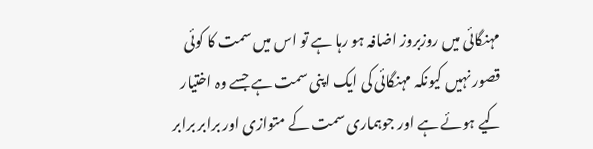مہنگائی میں روزبروز اضافہ ہو رہا ہے تو اس میں سمت کا کوئی قصور نہیں کیونکہ مہنگائی کی ایک اپنی سمت ہے جسے وہ اختیار کیے ہوئے ہے اور جوہماری سمت کے متوازی اور برابر برابر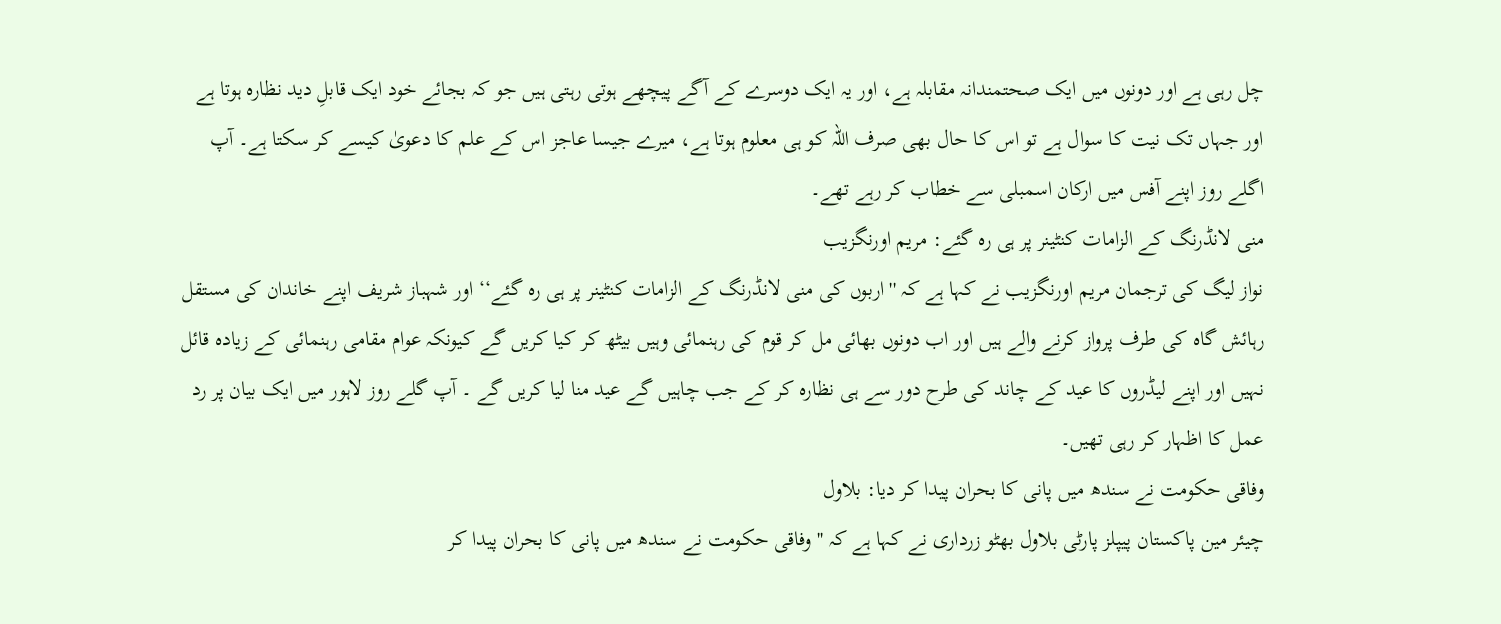چل رہی ہے اور دونوں میں ایک صحتمندانہ مقابلہ ہے، اور یہ ایک دوسرے کے آگے پیچھے ہوتی رہتی ہیں جو کہ بجائے خود ایک قابلِ دید نظارہ ہوتا ہے اور جہاں تک نیت کا سوال ہے تو اس کا حال بھی صرف اللہ کو ہی معلوم ہوتا ہے، میرے جیسا عاجز اس کے علم کا دعویٰ کیسے کر سکتا ہے۔ آپ اگلے روز اپنے آفس میں ارکان اسمبلی سے خطاب کر رہے تھے۔
منی لانڈرنگ کے الزامات کنٹینر پر ہی رہ گئے: مریم اورنگزیب
نواز لیگ کی ترجمان مریم اورنگزیب نے کہا ہے کہ ''اربوں کی منی لانڈرنگ کے الزامات کنٹینر پر ہی رہ گئے‘‘ اور شہباز شریف اپنے خاندان کی مستقل رہائش گاہ کی طرف پرواز کرنے والے ہیں اور اب دونوں بھائی مل کر قوم کی رہنمائی وہیں بیٹھ کر کیا کریں گے کیونکہ عوام مقامی رہنمائی کے زیادہ قائل نہیں اور اپنے لیڈروں کا عید کے چاند کی طرح دور سے ہی نظارہ کر کے جب چاہیں گے عید منا لیا کریں گے ۔ آپ گلے روز لاہور میں ایک بیان پر رد عمل کا اظہار کر رہی تھیں۔
وفاقی حکومت نے سندھ میں پانی کا بحران پیدا کر دیا: بلاول
چیئر مین پاکستان پیپلز پارٹی بلاول بھٹو زرداری نے کہا ہے کہ ''وفاقی حکومت نے سندھ میں پانی کا بحران پیدا کر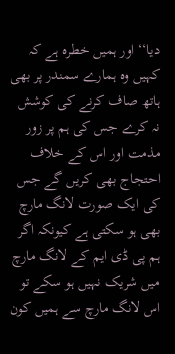دیا‘‘ اور ہمیں خطرہ ہے کہ کہیں وہ ہمارے سمندر پر بھی ہاتھ صاف کرنے کی کوشش نہ کرے جس کی ہم پر زور مذمت اور اس کے خلاف احتجاج بھی کریں گے جس کی ایک صورت لانگ مارچ بھی ہو سکتی ہے کیونکہ اگر ہم پی ڈی ایم کے لانگ مارچ میں شریک نہیں ہو سکے تو اس لانگ مارچ سے ہمیں کون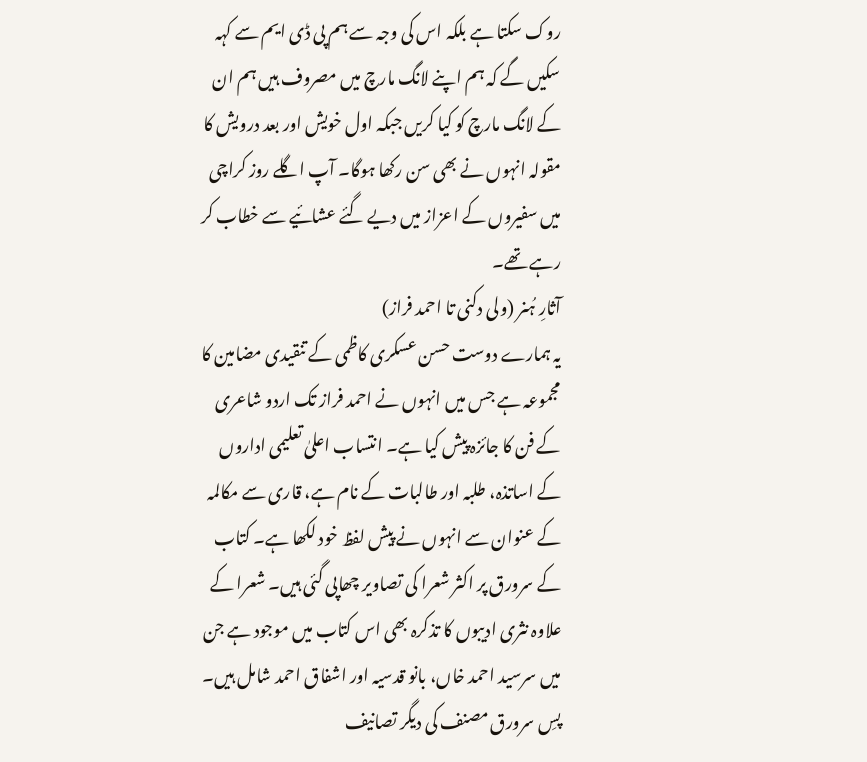روک سکتا ہے بلکہ اس کی وجہ سے ہم پی ڈی ایم سے کہہ سکیں گے کہ ہم اپنے لانگ مارچ میں مصروف ہیں ہم ان کے لانگ مارچ کو کیا کریں جبکہ اول خویش اور بعد درویش کا مقولہ انہوں نے بھی سن رکھا ہوگا۔ آپ اگلے روز کراچی میں سفیروں کے اعزاز میں دیے گئے عشائیے سے خطاب کر رہے تھے۔
آثارِ ہُنر (ولی دکنی تا احمد فراز)
یہ ہمارے دوست حسن عسکری کاظمی کے تنقیدی مضامین کا مجموعہ ہے جس میں انہوں نے احمد فراز تک اردو شاعری کے فن کا جائزہ پیش کیا ہے۔ انتساب اعلیٰ تعلیمی اداروں کے اساتذہ، طلبہ اور طالبات کے نام ہے، قاری سے مکالمہ کے عنوان سے انہوں نے پیش لفظ خود لکھا ہے۔ کتاب کے سرورق پر اکثر شعرا کی تصاویر چھاپی گئی ہیں۔ شعرا کے علاوہ نثری ادیبوں کا تذکرہ بھی اس کتاب میں موجود ہے جن میں سرسید احمد خاں، بانو قدسیہ اور اشفاق احمد شامل ہیں۔ پسِ سرورق مصنف کی دیگر تصانیف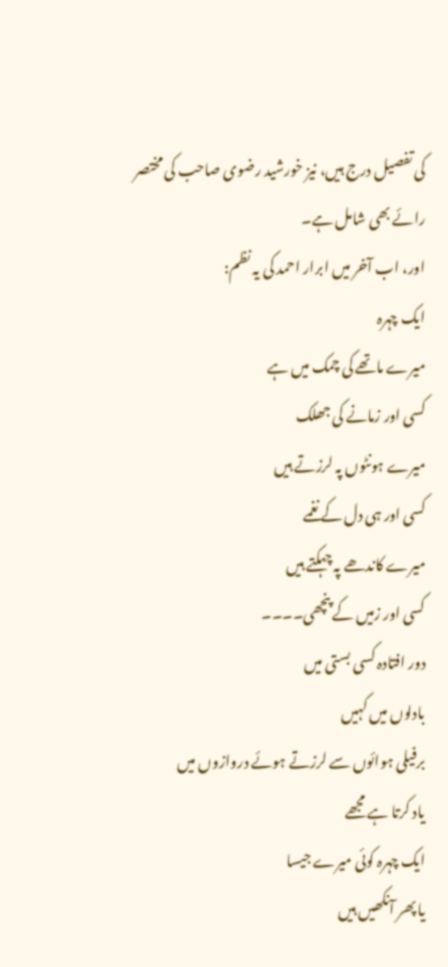کی تفصیل درج ہیں، نیز خورشید رضوی صاحب کی مختصر رائے بھی شامل ہے۔
اور، اب آخر میں ابرار احمد کی یہ نظم:
ایک چہرہ
میرے ماتھے کی چمک میں ہے
کسی اور زمانے کی جھلک
میرے ہونٹوں پہ لرزتے ہیں
کسی اور ہی دل کے نغمے
میرے کاندھے پہ چہکتے ہیں
کسی اور زمیں کے پنچھی۔۔۔۔
دور افتادہ کسی بستی میں
بادلوں میں کہیں
برفیلی ہوائوں سے لرزتے ہوئے دروازوں میں
یاد کرتا ہے مجھے
ایک چہرہ کوئی میرے جیسا
یا پھر آنکھیں ہیں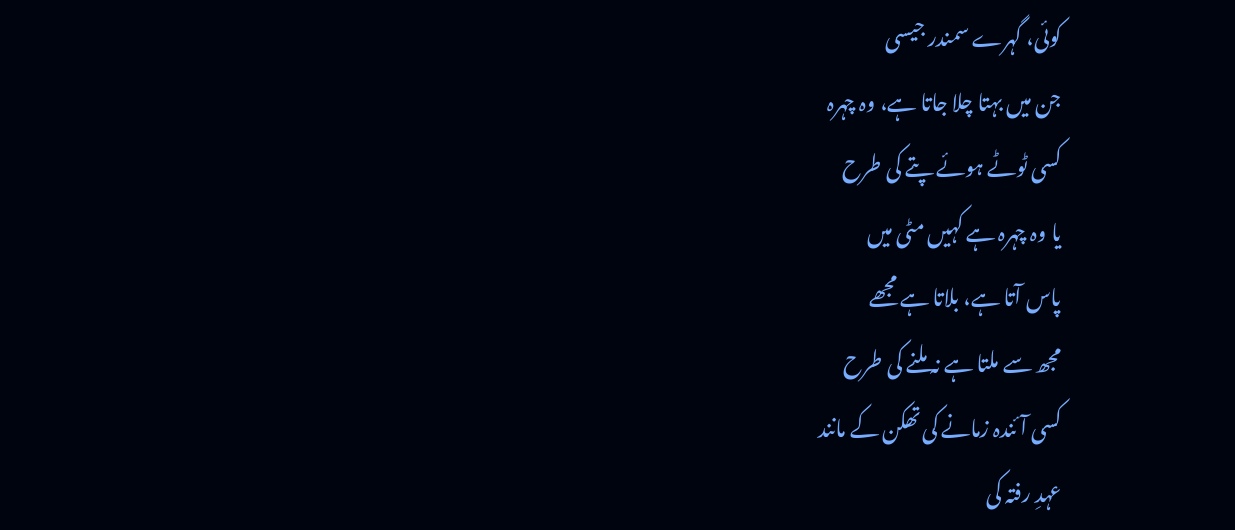کوئی، گہرے سمندر جیسی
جن میں بہتا چلا جاتا ہے، وہ چہرہ
کسی ٹوٹے ہوئے پتے کی طرح
یا وہ چہرہ ہے کہیں مٹی میں
پاس آتا ہے، بلاتا ہے مجھے
مجھ سے ملتا ہے نہ ملنے کی طرح
کسی آئندہ زمانے کی تھکن کے مانند
عہدِ رفتہ کی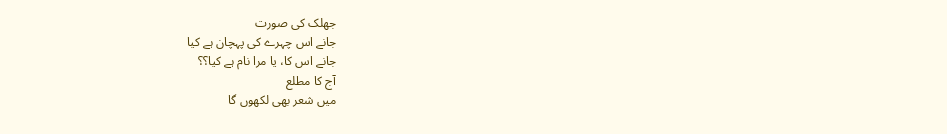جھلک کی صورت
جانے اس چہرے کی پہچان ہے کیا
جانے اس کا، یا مرا نام ہے کیا؟؟
آج کا مطلع
میں شعر بھی لکھوں گا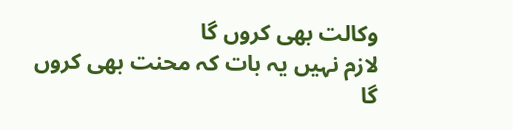وکالت بھی کروں گا
لازم نہیں یہ بات کہ محنت بھی کروں گا